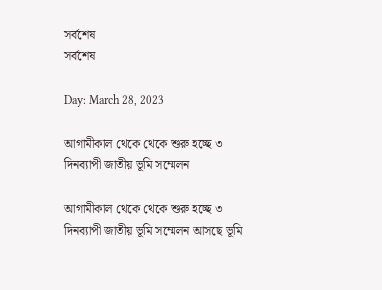সর্বশেষ
সর্বশেষ

Day: March 28, 2023

আগামীকাল থেকে থেকে শুরু হচ্ছে ৩ দিনব্যাপী জাতীয় ভূমি সম্মেলন

আগামীকাল থেকে থেকে শুরু হচ্ছে ৩ দিনব্যাপী জাতীয় ভূমি সম্মেলন আসছে ভূমি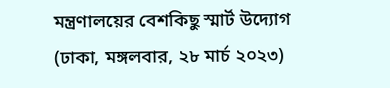মন্ত্রণালয়ের বেশকিছু স্মার্ট উদ্যোগ (ঢাকা, মঙ্গলবার, ২৮ মার্চ ২০২৩)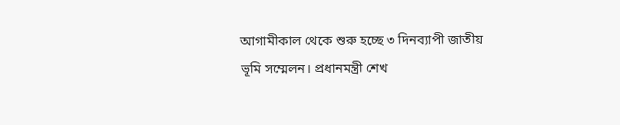আগামীকাল থেকে শুরু হচ্ছে ৩ দিনব্যাপী জাতীয় ভূমি সম্মেলন। প্রধানমন্ত্রী শেখ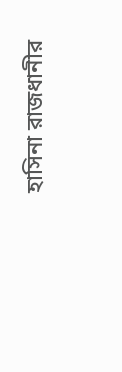হাসিনা রাজধানীর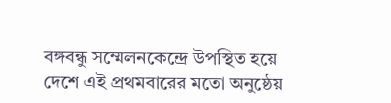বঙ্গবন্ধু সম্মেলনকেন্দ্রে উপস্থিত হয়ে দেশে এই প্রথমবারের মতো অনুষ্ঠেয়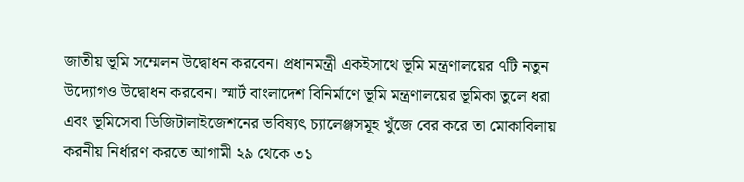জাতীয় ভূমি সম্মেলন উদ্বোধন করবেন। প্রধানমন্ত্রী একইসাথে ভূমি মন্ত্রণালয়ের ৭টি নতুন উদ্যোগও উদ্বোধন করবেন। স্মার্ট বাংলাদেশ বিনির্মাণে ভূমি মন্ত্রণালয়ের ভূমিকা তুলে ধরা এবং ভূমিসেবা ডিজিটালাইজেশনের ভবিষ্যৎ চ্যালেঞ্জসমূহ খুঁজে বের করে তা মোকাবিলায় করনীয় নির্ধারণ করতে আগামী ২৯ থেকে ৩১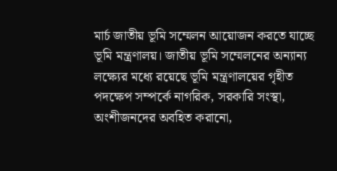মার্চ জাতীয় ভূমি সম্মেলন আয়োজন করতে যাচ্ছে ভূমি মন্ত্রণালয়। জাতীয় ভূমি সম্মেলনের অন্যান্য লক্ষ্যের মধ্যে রয়েছে ভূমি মন্ত্রণালয়ের গৃহীত পদক্ষেপ সম্পর্কে নাগরিক, সরকারি সংস্থা, অংশীজনদের অবহিত করানো,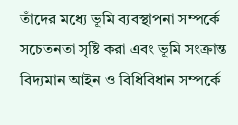তাঁদের মধ্যে ভূমি ব্যবস্থাপনা সম্পর্কে সচেতনতা সৃষ্টি করা এবং ভূমি সংক্রান্ত বিদ্যমান আইন ও বিধিবিধান সম্পর্কে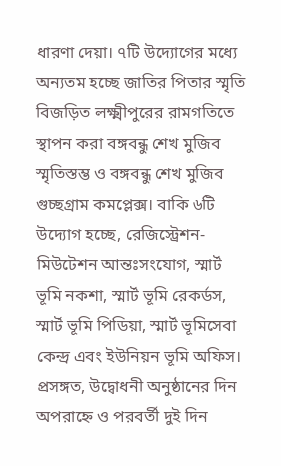ধারণা দেয়া। ৭টি উদ্যোগের মধ্যে অন্যতম হচ্ছে জাতির পিতার স্মৃতি বিজড়িত লক্ষ্মীপুরের রামগতিতে স্থাপন করা বঙ্গবন্ধু শেখ মুজিব স্মৃতিস্তম্ভ ও বঙ্গবন্ধু শেখ মুজিব গুচ্ছগ্রাম কমপ্লেক্স। বাকি ৬টি উদ্যোগ হচ্ছে, রেজিস্ট্রেশন-মিউটেশন আন্তঃসংযোগ, স্মার্ট ভূমি নকশা, স্মার্ট ভূমি রেকর্ডস, স্মার্ট ভূমি পিডিয়া, স্মার্ট ভূমিসেবা কেন্দ্র এবং ইউনিয়ন ভূমি অফিস। প্রসঙ্গত, উদ্বোধনী অনুষ্ঠানের দিন অপরাহ্নে ও পরবর্তী দুই দিন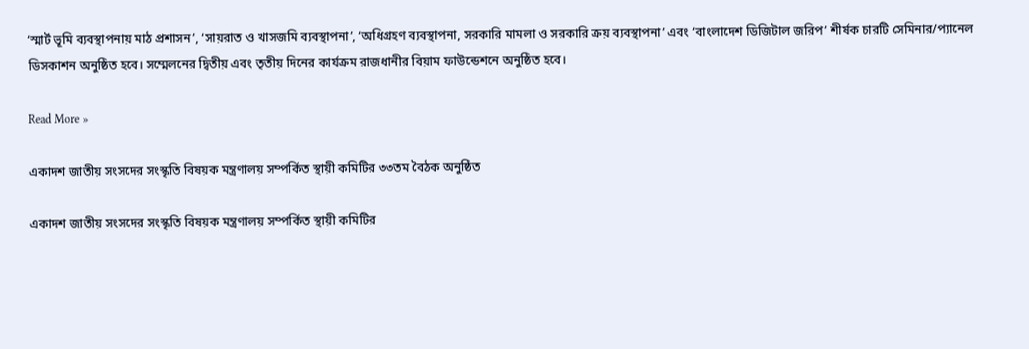‘স্মার্ট ভূমি ব্যবস্থাপনায় মাঠ প্রশাসন’, ‘সায়রাত ও খাসজমি ব্যবস্থাপনা’, ‘অধিগ্রহণ ব্যবস্থাপনা, সরকারি মামলা ও সরকারি ক্রয় ব্যবস্থাপনা’ এবং ‘বাংলাদেশ ডিজিটাল জরিপ’ শীর্ষক চারটি সেমিনার/প্যানেল ডিসকাশন অনুষ্ঠিত হবে। সম্মেলনের দ্বিতীয় এবং তৃতীয় দিনের কার্যক্রম রাজধানীর বিয়াম ফাউন্ডেশনে অনুষ্ঠিত হবে।

Read More »

একাদশ জাতীয় সংসদের সংস্কৃতি বিষয়ক মন্ত্রণালয় সম্পর্কিত স্থায়ী কমিটির ৩৩তম বৈঠক অনুষ্ঠিত

একাদশ জাতীয় সংসদের সংস্কৃতি বিষয়ক মন্ত্রণালয় সম্পর্কিত স্থায়ী কমিটির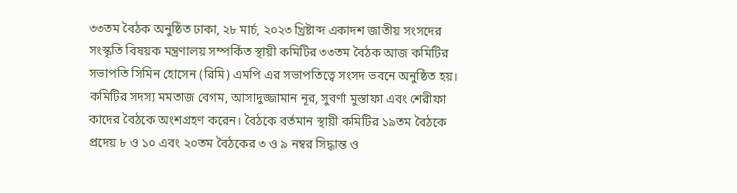৩৩তম বৈঠক অনুষ্ঠিত ঢাকা, ২৮ মার্চ, ২০২৩ খ্রিষ্টাব্দ একাদশ জাতীয় সংসদের সংস্কৃতি বিষয়ক মন্ত্রণালয় সম্পর্কিত স্থায়ী কমিটির ৩৩তম বৈঠক আজ কমিটির সভাপতি সিমিন হোসেন (রিমি) এমপি এর সভাপতিত্বে সংসদ ভবনে অনুষ্ঠিত হয়। কমিটির সদস্য মমতাজ বেগম, আসাদুজ্জামান নূর, সুবর্ণা মুস্তাফা এবং শেরীফা কাদের বৈঠকে অংশগ্রহণ করেন। বৈঠকে বর্তমান স্থায়ী কমিটির ১৯তম বৈঠকে প্রদেয় ৮ ও ১০ এবং ২০তম বৈঠকের ৩ ও ৯ নম্বর সিদ্ধান্ত ও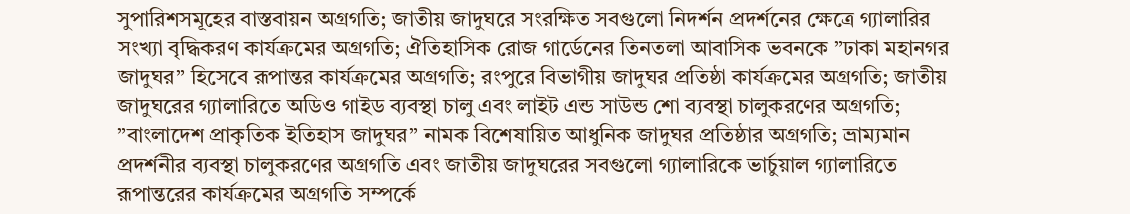সুপারিশসমূহের বাস্তবায়ন অগ্রগতি; জাতীয় জাদুঘরে সংরক্ষিত সবগুলো নিদর্শন প্রদর্শনের ক্ষেত্রে গ্যালারির সংখ্যা বৃদ্ধিকরণ কার্যক্রমের অগ্রগতি; ঐতিহাসিক রোজ গার্ডেনের তিনতলা আবাসিক ভবনকে ”ঢাকা মহানগর জাদুঘর” হিসেবে রূপান্তর কার্যক্রমের অগ্রগতি; রংপুরে বিভাগীয় জাদুঘর প্রতিষ্ঠা কার্যক্রমের অগ্রগতি; জাতীয় জাদুঘরের গ্যালারিতে অডিও গাইড ব্যবস্থা চালু এবং লাইট এন্ড সাউন্ড শো ব্যবস্থা চালুকরণের অগ্রগতি; ”বাংলাদেশ প্রাকৃতিক ইতিহাস জাদুঘর” নামক বিশেষায়িত আধুনিক জাদুঘর প্রতিষ্ঠার অগ্রগতি; ভ্রাম্যমান প্রদর্শনীর ব্যবস্থা চালুকরণের অগ্রগতি এবং জাতীয় জাদুঘরের সবগুলো গ্যালারিকে ভার্চুয়াল গ্যালারিতে রূপান্তরের কার্যক্রমের অগ্রগতি সম্পর্কে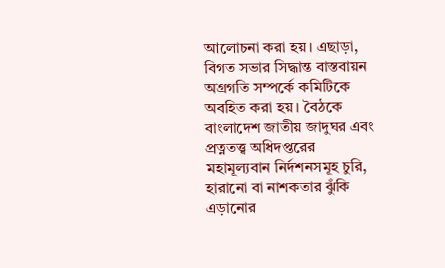আলোচনা করা হয়। এছাড়া, বিগত সভার সিদ্ধান্ত বাস্তবায়ন অগ্রগতি সম্পর্কে কমিটিকে অবহিত করা হয়। বৈঠকে বাংলাদেশ জাতীয় জাদুঘর এবং প্রত্নতত্ত্ব অধিদপ্তরের মহামূল্যবান নির্দশনসমূহ চুরি, হারানো বা নাশকতার ঝুঁকি এড়ানোর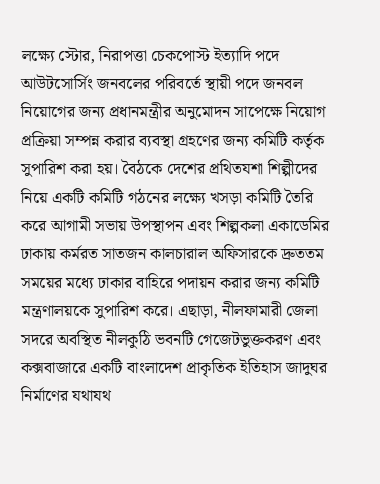লক্ষ্যে স্টোর, নিরাপত্তা চেকপোস্ট ইত্যাদি পদে আউটসোর্সিং জনবলের পরিবর্তে স্থায়ী পদে জনবল নিয়োগের জন্য প্রধানমন্ত্রীর অনুমোদন সাপেক্ষে নিয়োগ প্রক্রিয়া সম্পন্ন করার ব্যবস্থা গ্রহণের জন্য কমিটি কর্তৃক সুপারিশ করা হয়। বৈঠকে দেশের প্রথিতযশা শিল্পীদের নিয়ে একটি কমিটি গঠনের লক্ষ্যে খসড়া কমিটি তৈরি করে আগামী সভায় উপস্থাপন এবং শিল্পকলা একাডেমির ঢাকায় কর্মরত সাতজন কালচারাল অফিসারকে দ্রুততম সময়ের মধ্যে ঢাকার বাহিরে পদায়ন করার জন্য কমিটি মন্ত্রণালয়কে সুপারিশ করে। এছাড়া, নীলফামারী জেলা সদরে অবস্থিত নীলকুঠি ভবনটি গেজেটভুক্তকরণ এবং কক্সবাজারে একটি বাংলাদেশ প্রাকৃতিক ইতিহাস জাদুঘর নির্মাণের যথাযথ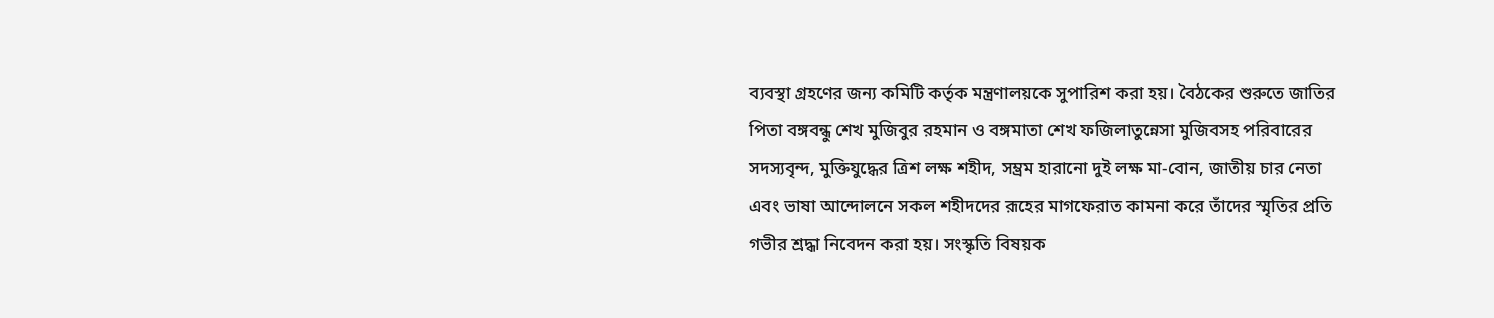ব্যবস্থা গ্রহণের জন্য কমিটি কর্তৃক মন্ত্রণালয়কে সুপারিশ করা হয়। বৈঠকের শুরুতে জাতির পিতা বঙ্গবন্ধু শেখ মুজিবুর রহমান ও বঙ্গমাতা শেখ ফজিলাতুন্নেসা মুজিবসহ পরিবারের সদস্যবৃন্দ, মুক্তিযুদ্ধের ত্রিশ লক্ষ শহীদ, সম্ভ্রম হারানো দুই লক্ষ মা-বোন, জাতীয় চার নেতা এবং ভাষা আন্দোলনে সকল শহীদদের রূহের মাগফেরাত কামনা করে তাঁদের স্মৃতির প্রতি গভীর শ্রদ্ধা নিবেদন করা হয়। সংস্কৃতি বিষয়ক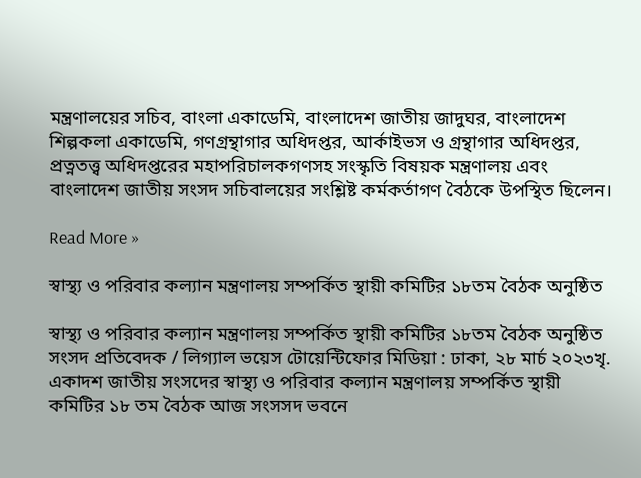মন্ত্রণালয়ের সচিব, বাংলা একাডেমি, বাংলাদেশ জাতীয় জাদুঘর, বাংলাদেশ শিল্পকলা একাডেমি, গণগ্রন্থাগার অধিদপ্তর, আর্কাইভস ও গ্রন্থাগার অধিদপ্তর, প্রত্নতত্ত্ব অধিদপ্তরের মহাপরিচালকগণসহ সংস্কৃতি বিষয়ক মন্ত্রণালয় এবং বাংলাদেশ জাতীয় সংসদ সচিবালয়ের সংশ্লিষ্ট কর্মকর্তাগণ বৈঠকে উপস্থিত ছিলেন।

Read More »

স্বাস্থ্য ও পরিবার কল্যান মন্ত্রণালয় সম্পর্কিত স্থায়ী কমিটির ১৮তম বৈঠক অনুষ্ঠিত

স্বাস্থ্য ও পরিবার কল্যান মন্ত্রণালয় সম্পর্কিত স্থায়ী কমিটির ১৮তম বৈঠক অনুষ্ঠিত সংসদ প্রতিবেদক / লিগ্যাল ভয়েস টোয়েন্টিফোর মিডিয়া : ঢাকা, ২৮ মার্চ ২০২৩খৃ. একাদশ জাতীয় সংসদের স্বাস্থ্য ও পরিবার কল্যান মন্ত্রণালয় সম্পর্কিত স্থায়ী কমিটির ১৮ তম বৈঠক আজ সংসসদ ভবনে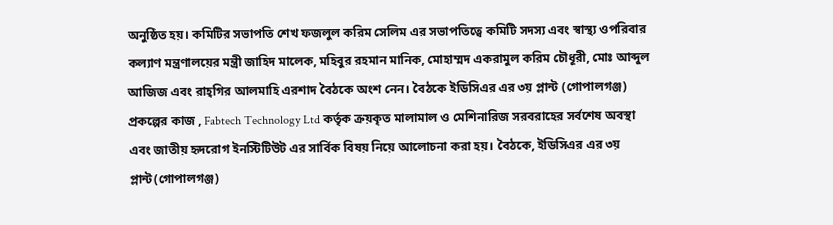অনুষ্ঠিত হয়। কমিটির সভাপতি শেখ ফজলুল করিম সেলিম এর সভাপতিত্বে কমিটি সদস্য এবং স্বাস্থ্য ওপরিবার কল্যাণ মন্ত্রণালয়ের মন্ত্রী জাহিদ মালেক, মহিবুর রহমান মানিক, মোহাম্মদ একরামুল করিম চৌধূরী, মোঃ আব্দুল আজিজ এবং রাহ্গির আলমাহি এরশাদ বৈঠকে অংশ নেন। বৈঠকে ইডিসিএর এর ৩য় প্লান্ট (গোপালগঞ্জ) প্রকল্পের কাজ , Fabtech Technology Ltd কর্তৃক ক্রয়কৃত মালামাল ও মেশিনারিজ সরবরাহের সর্বশেষ অবস্থা এবং জাতীয় হৃদরোগ ইনস্টিটিউট এর সার্বিক বিষয় নিয়ে আলোচনা করা হয়। বৈঠকে, ইডিসিএর এর ৩য় প্লান্ট(গোপালগঞ্জ)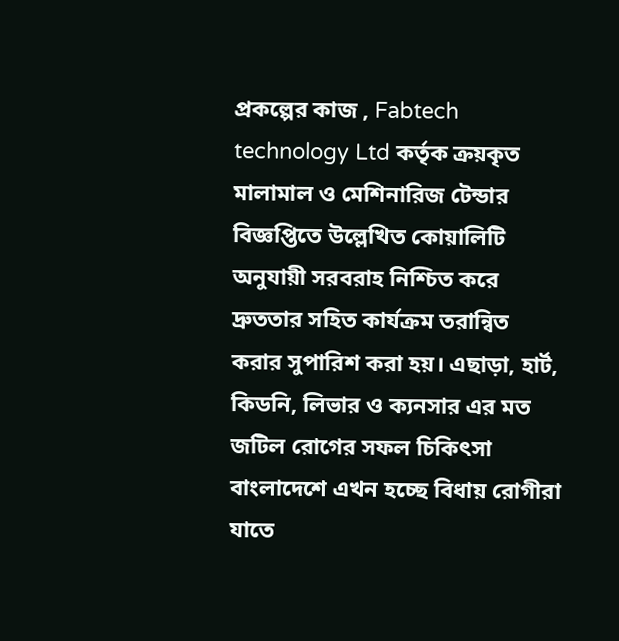প্রকল্পের কাজ , Fabtech technology Ltd কর্তৃক ক্রয়কৃত মালামাল ও মেশিনারিজ টেন্ডার বিজ্ঞপ্তিতে উল্লেখিত কোয়ালিটি অনুযায়ী সরবরাহ নিশ্চিত করে দ্রুততার সহিত কার্যক্রম তরান্বিত করার সুপারিশ করা হয়। এছাড়া, হার্ট, কিডনি, লিভার ও ক্যনসার এর মত জটিল রোগের সফল চিকিৎসা বাংলাদেশে এখন হচ্ছে বিধায় রোগীরা যাতে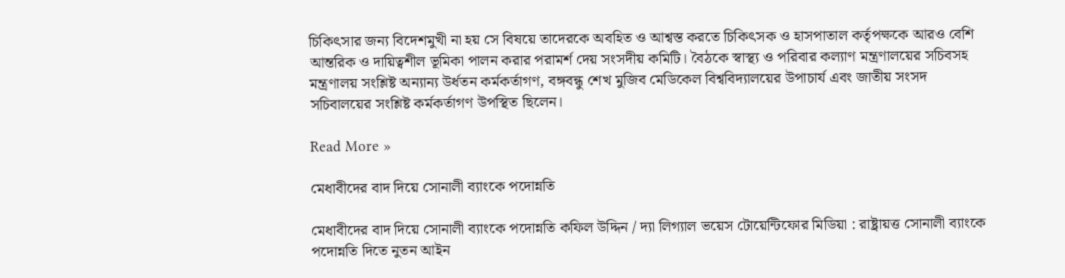চিকিৎসার জন্য বিদেশমুখী না হয় সে বিষয়ে তাদেরকে অবহিত ও আশ্বস্ত করতে চিকিৎসক ও হাসপাতাল কর্তৃপক্ষকে আরও বেশি আন্তরিক ও দায়িত্বশীল ভূমিকা পালন করার পরামর্শ দেয় সংসদীয় কমিটি। বৈঠকে স্বাস্থ্য ও পরিবার কল্যাণ মন্ত্রণালয়ের সচিবসহ মন্ত্রণালয় সংশ্লিষ্ট অন্যান্য উর্ধতন কর্মকর্তাগণ, বঙ্গবন্ধু শেখ মুজিব মেডিকেল বিশ্ববিদ্যালয়ের উপাচার্য এবং জাতীয় সংসদ সচিবালয়ের সংশ্লিষ্ট কর্মকর্তাগণ উপস্থিত ছিলেন।

Read More »

মেধাবীদের বাদ দিয়ে সোনালী ব্যাংকে পদোন্নতি

মেধাবীদের বাদ দিয়ে সোনালী ব্যাংকে পদোন্নতি কফিল উদ্দিন / দ্যা লিগ্যাল ভয়েস টোয়েন্টিফোর মিডিয়া : রাষ্ট্রায়ত্ত সোনালী ব্যাংকে পদোন্নতি দিতে নুতন আইন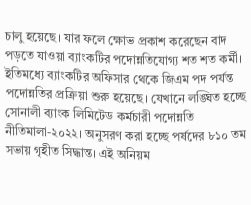চালু হয়েছে। যার ফলে ক্ষোভ প্রকাশ করেছেন বাদ পড়তে যাওয়া ব্যাংকটির পদোন্নতিযোগ্য শত শত কর্মী। ইতিমধ্যে ব্যাংকটির অফিসার থেকে জিএম পদ পর্যন্ত পদোন্নতির প্রক্রিয়া শুরু হয়েছে। যেখানে লঙ্ঘিত হচ্ছে সোনালী ব্যাংক লিমিটেড কর্মচারী পদোন্নতি নীতিমালা-২০২২। অনুসরণ করা হচ্ছে পর্ষদের ৮১০ তম সভায় গৃহীত সিদ্ধান্ত। এই অনিয়ম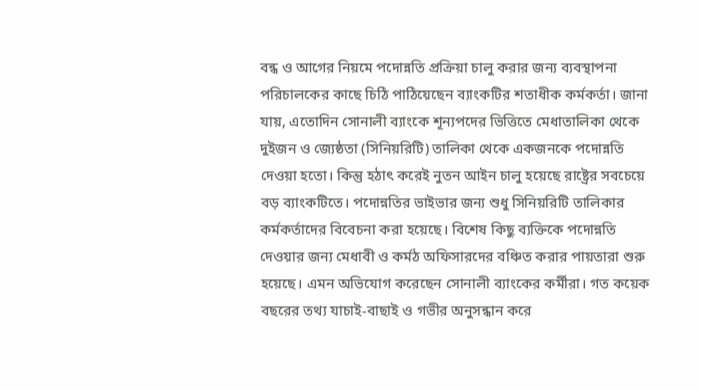বন্ধ ও আগের নিয়মে পদোন্নতি প্রক্রিয়া চালু করার জন্য ব্যবস্থাপনা পরিচালকের কাছে চিঠি পাঠিয়েছেন ব্যাংকটির শতাধীক কর্মকর্তা। জানা যায়, এতোদিন সোনালী ব্যাংকে শূন্যপদের ভিত্তিতে মেধাতালিকা থেকে দুইজন ও জ্যেষ্ঠতা (সিনিয়রিটি) তালিকা থেকে একজনকে পদোন্নতি দেওয়া হতো। কিন্তু হঠাৎ করেই নুতন আইন চালু হয়েছে রাষ্ট্রের সবচেয়ে বড় ব্যাংকটিতে। পদোন্নতির ভাইভার জন্য শুধু সিনিয়রিটি তালিকার কর্মকর্তাদের বিবেচনা করা হয়েছে। বিশেষ কিছু ব্যক্তিকে পদোন্নতি দেওয়ার জন্য মেধাবী ও কর্মঠ অফিসারদের বঞ্চিত করার পায়তারা শুরু হয়েছে। এমন অভিযোগ করেছেন সোনালী ব্যাংকের কর্মীরা। গত কয়েক বছরের তথ্য যাচাই-বাছাই ও গভীর অনুসন্ধান করে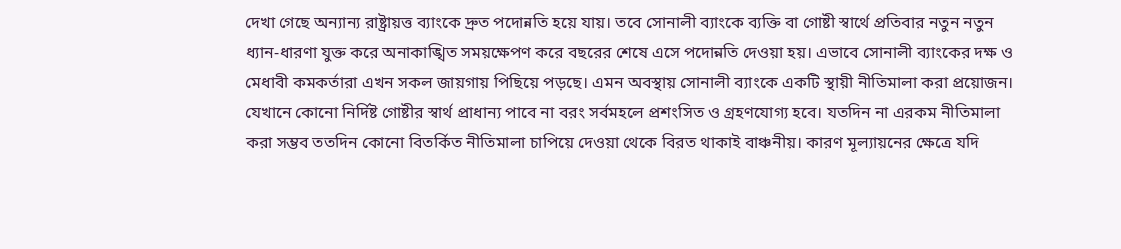দেখা গেছে অন্যান্য রাষ্ট্রায়ত্ত ব্যাংকে দ্রুত পদোন্নতি হয়ে যায়। তবে সোনালী ব্যাংকে ব্যক্তি বা গোষ্টী স্বার্থে প্রতিবার নতুন নতুন ধ্যান-ধারণা যুক্ত করে অনাকাঙ্খিত সময়ক্ষেপণ করে বছরের শেষে এসে পদোন্নতি দেওয়া হয়। এভাবে সোনালী ব্যাংকের দক্ষ ও মেধাবী কমকর্তারা এখন সকল জায়গায় পিছিয়ে পড়ছে। এমন অবস্থায় সোনালী ব্যাংকে একটি স্থায়ী নীতিমালা করা প্রয়োজন। যেখানে কোনো নির্দিষ্ট গোষ্টীর স্বার্থ প্রাধান্য পাবে না বরং সর্বমহলে প্রশংসিত ও গ্রহণযোগ্য হবে। যতদিন না এরকম নীতিমালা করা সম্ভব ততদিন কোনো বিতর্কিত নীতিমালা চাপিয়ে দেওয়া থেকে বিরত থাকাই বাঞ্চনীয়। কারণ মূল্যায়নের ক্ষেত্রে যদি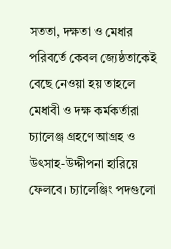সততা, দক্ষতা ও মেধার পরিবর্তে কেবল জ্যেষ্ঠতাকেই বেছে নেওয়া হয় তাহলে মেধাবী ও দক্ষ কর্মকর্তারা চ্যালেঞ্জ গ্রহণে আগ্রহ ও উৎসাহ-উদ্দীপনা হারিয়ে ফেলবে। চ্যালেঞ্জিং পদগুলো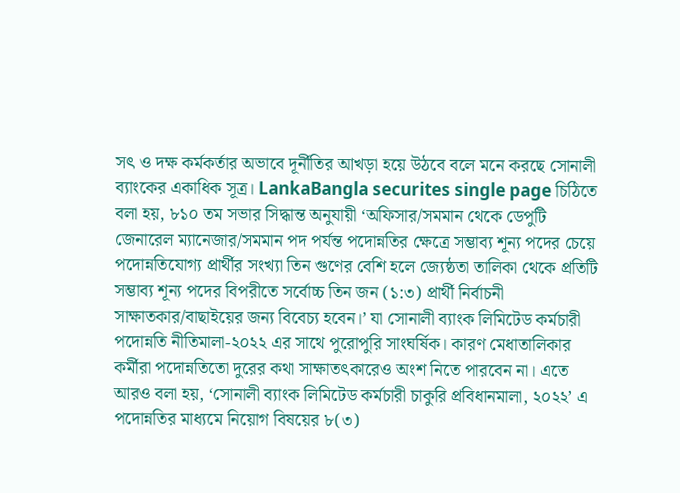সৎ ও দক্ষ কর্মকর্তার অভাবে দূর্নীতির আখড়া হয়ে উঠবে বলে মনে করছে সোনালী ব্যাংকের একাধিক সূত্র। LankaBangla securites single page চিঠিতে বলা হয়, ৮১০ তম সভার সিদ্ধান্ত অনুযায়ী ‘অফিসার/সমমান থেকে ডেপুটি জেনারেল ম্যানেজার/সমমান পদ পর্যন্ত পদোন্নতির ক্ষেত্রে সম্ভাব্য শূন্য পদের চেয়ে পদোন্নতিযোগ্য প্রার্থীর সংখ্যা তিন গুণের বেশি হলে জ্যেষ্ঠতা তালিকা থেকে প্রতিটি সম্ভাব্য শূন্য পদের বিপরীতে সর্বোচ্চ তিন জন (১:৩) প্রার্থী নির্বাচনী সাক্ষাতকার/বাছাইয়ের জন্য বিবেচ্য হবেন।’ যা সোনালী ব্যাংক লিমিটেড কর্মচারী পদোন্নতি নীতিমালা-২০২২ এর সাথে পুরোপুরি সাংঘর্ষিক। কারণ মেধাতালিকার কর্মীরা পদোন্নতিতো দুরের কথা সাক্ষাতৎকারেও অংশ নিতে পারবেন না। এতে আরও বলা হয়, ‘সোনালী ব্যাংক লিমিটেড কর্মচারী চাকুরি প্রবিধানমালা, ২০২২’ এ পদোন্নতির মাধ্যমে নিয়োগ বিষয়ের ৮(৩)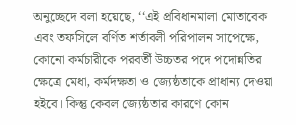অনুচ্ছেদে বলা হয়েছে, ‘‘এই প্রবিধানমালা মোতাবেক এবং তফসিলে বর্ণিত শর্তাবলী পরিপালন সাপেক্ষে, কোনো কর্মচারীকে পরবর্তী উচ্চতর পদে পদোন্নতির ক্ষেত্রে মেধা, কর্মদক্ষতা ও জ্যেষ্ঠতাকে প্রাধান্য দেওয়া হইবে। কিন্তু কেবল জ্যেষ্ঠতার কারণে কোন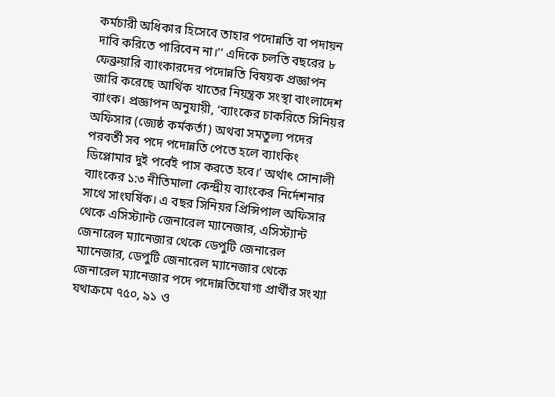কর্মচারী অধিকার হিসেবে তাহার পদোন্নতি বা পদায়ন দাবি করিতে পারিবেন না।’’ এদিকে চলতি বছরের ৮ ফেব্রুয়ারি ব্যাংকারদের পদোন্নতি বিষয়ক প্রজ্ঞাপন জারি করেছে আর্থিক খাতের নিয়ন্ত্রক সংস্থা বাংলাদেশ ব্যাংক। প্রজ্ঞাপন অনুযায়ী, ‘ব্যাংকের চাকরিতে সিনিয়র অফিসার (জ্যেষ্ঠ কর্মকর্তা) অথবা সমতুল্য পদের পরবর্তী সব পদে পদোন্নতি পেতে হলে ব্যাংকিং ডিপ্লোমার দুই পর্বেই পাস করতে হবে।’ অর্থাৎ সোনালী ব্যাংকের ১:৩ নীতিমালা কেন্দ্রীয় ব্যাংকের নির্দেশনার সাথে সাংঘর্ষিক। এ বছর সিনিয়র প্রিন্সিপাল অফিসার থেকে এসিস্ট্যান্ট জেনারেল ম্যানেজার, এসিস্ট্যান্ট জেনারেল ম্যানেজার থেকে ডেপুটি জেনারেল ম্যানেজার, ডেপুটি জেনারেল ম্যানেজার থেকে জেনারেল ম্যানেজার পদে পদোন্নতিযোগ্য প্রার্থীর সংখ্যা যথাক্রমে ৭৫০, ৯১ ও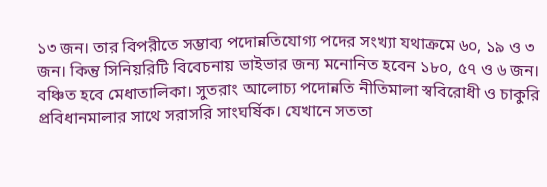১৩ জন। তার বিপরীতে সম্ভাব্য পদোন্নতিযোগ্য পদের সংখ্যা যথাক্রমে ৬০, ১৯ ও ৩ জন। কিন্তু সিনিয়রিটি বিবেচনায় ভাইভার জন্য মনোনিত হবেন ১৮০, ৫৭ ও ৬ জন। বঞ্চিত হবে মেধাতালিকা। সুতরাং আলোচ্য পদোন্নতি নীতিমালা স্ববিরোধী ও চাকুরি প্রবিধানমালার সাথে সরাসরি সাংঘর্ষিক। যেখানে সততা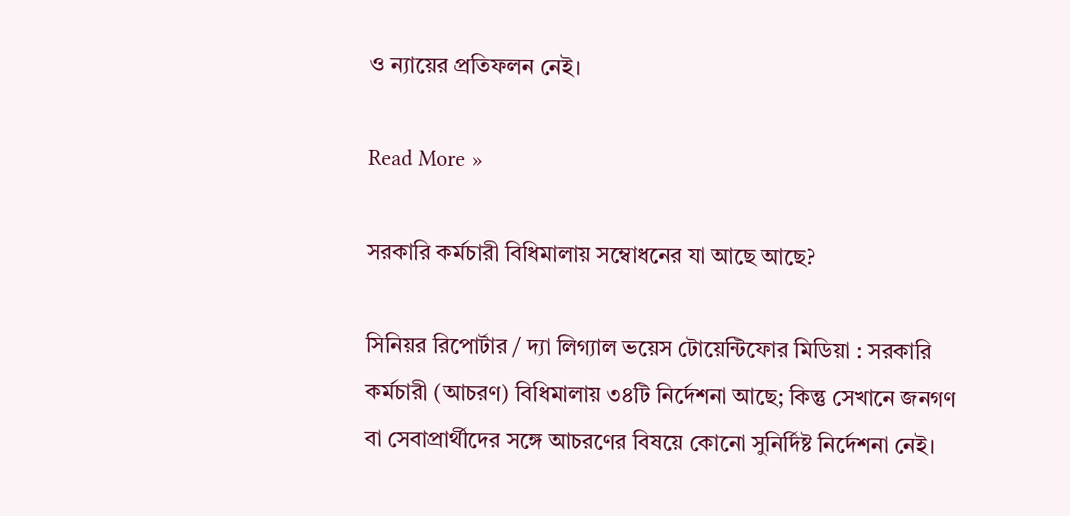ও ন্যায়ের প্রতিফলন নেই।

Read More »

সরকারি কর্মচারী বিধিমালায় সম্বোধনের যা আছে আছে?

সিনিয়র রিপোর্টার / দ্যা লিগ্যাল ভয়েস টোয়েন্টিফোর মিডিয়া : সরকারি কর্মচারী (আচরণ) বিধিমালায় ৩৪টি নির্দেশনা আছে; কিন্তু সেখানে জনগণ বা সেবাপ্রার্থীদের সঙ্গে আচরণের বিষয়ে কোনো সুনির্দিষ্ট নির্দেশনা নেই।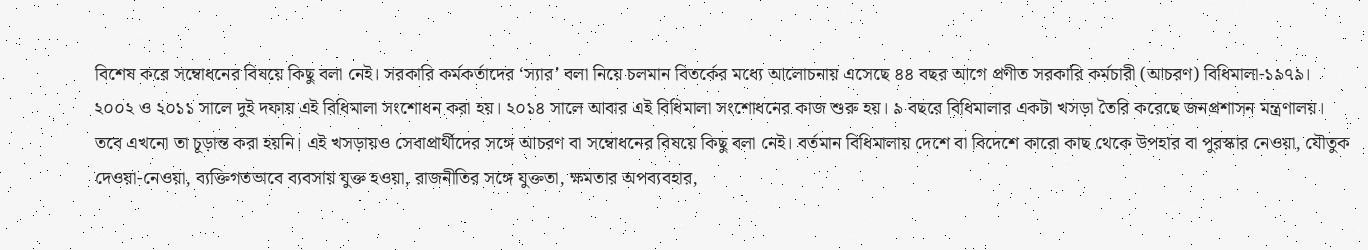বিশেষ করে সম্বোধনের বিষয়ে কিছু বলা নেই। সরকারি কর্মকর্তাদের ‘স্যার’ বলা নিয়ে চলমান বিতর্কের মধ্যে আলোচনায় এসেছে ৪৪ বছর আগে প্রণীত সরকারি কর্মচারী (আচরণ) বিধিমালা-১৯৭৯। ২০০২ ও ২০১১ সালে দুই দফায় এই বিধিমালা সংশোধন করা হয়। ২০১৪ সালে আবার এই বিধিমালা সংশোধনের কাজ শুরু হয়। ৯ বছরে বিধিমালার একটা খসড়া তৈরি করেছে জনপ্রশাসন মন্ত্রণালয়। তবে এখনো তা চূড়ান্ত করা হয়নি। এই খসড়ায়ও সেবাপ্রার্থীদের সঙ্গে আচরণ বা সম্বোধনের বিষয়ে কিছু বলা নেই। বর্তমান বিধিমালায় দেশে বা বিদেশে কারো কাছ থেকে উপহার বা পুরস্কার নেওয়া, যৌতুক দেওয়া-নেওয়া, ব্যক্তিগতভাবে ব্যবসায় যুক্ত হওয়া, রাজনীতির সঙ্গে যুক্ততা, ক্ষমতার অপব্যবহার,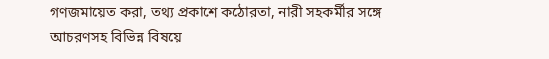গণজমায়েত করা, তথ্য প্রকাশে কঠোরতা, নারী সহকর্মীর সঙ্গে আচরণসহ বিভিন্ন বিষয়ে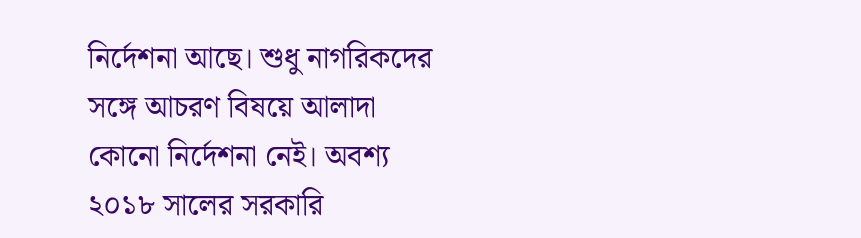নির্দেশনা আছে। শুধু নাগরিকদের সঙ্গে আচরণ বিষয়ে আলাদা কোনো নির্দেশনা নেই। অবশ্য ২০১৮ সালের সরকারি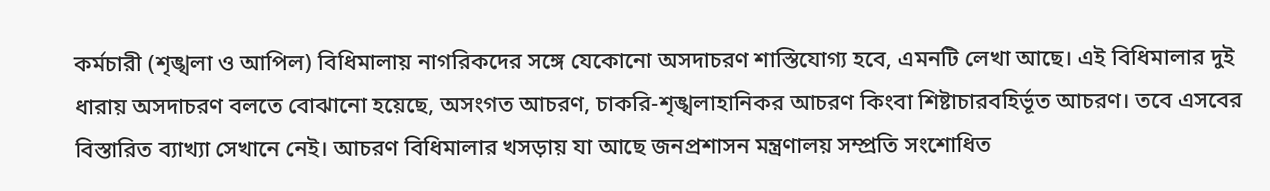কর্মচারী (শৃঙ্খলা ও আপিল) বিধিমালায় নাগরিকদের সঙ্গে যেকোনো অসদাচরণ শাস্তিযোগ্য হবে, এমনটি লেখা আছে। এই বিধিমালার দুই ধারায় অসদাচরণ বলতে বোঝানো হয়েছে, অসংগত আচরণ, চাকরি-শৃঙ্খলাহানিকর আচরণ কিংবা শিষ্টাচারবহির্ভূত আচরণ। তবে এসবের বিস্তারিত ব্যাখ্যা সেখানে নেই। আচরণ বিধিমালার খসড়ায় যা আছে জনপ্রশাসন মন্ত্রণালয় সম্প্রতি সংশোধিত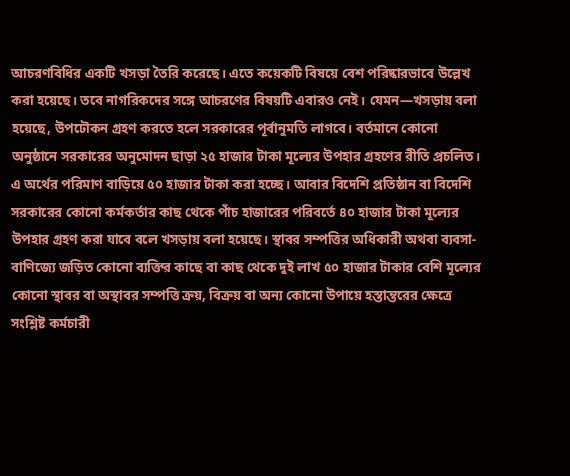আচরণবিধির একটি খসড়া তৈরি করেছে। এতে কয়েকটি বিষয়ে বেশ পরিষ্কারভাবে উল্লেখ করা হয়েছে। তবে নাগরিকদের সঙ্গে আচরণের বিষয়টি এবারও নেই। যেমন—খসড়ায় বলা হয়েছে, উপঢৌকন গ্রহণ করতে হলে সরকারের পূর্বানুমতি লাগবে। বর্তমানে কোনো অনুষ্ঠানে সরকারের অনুমোদন ছাড়া ২৫ হাজার টাকা মূল্যের উপহার গ্রহণের রীতি প্রচলিত। এ অর্থের পরিমাণ বাড়িয়ে ৫০ হাজার টাকা করা হচ্ছে। আবার বিদেশি প্রতিষ্ঠান বা বিদেশি সরকারের কোনো কর্মকর্তার কাছ থেকে পাঁচ হাজারের পরিবর্তে ৪০ হাজার টাকা মূল্যের উপহার গ্রহণ করা যাবে বলে খসড়ায় বলা হয়েছে। স্থাবর সম্পত্তির অধিকারী অথবা ব্যবসা-বাণিজ্যে জড়িত কোনো ব্যক্তির কাছে বা কাছ থেকে দুই লাখ ৫০ হাজার টাকার বেশি মূল্যের কোনো স্থাবর বা অস্থাবর সম্পত্তি ক্রয়, বিক্রয় বা অন্য কোনো উপায়ে হস্তান্তরের ক্ষেত্রে সংশ্লিষ্ট কর্মচারী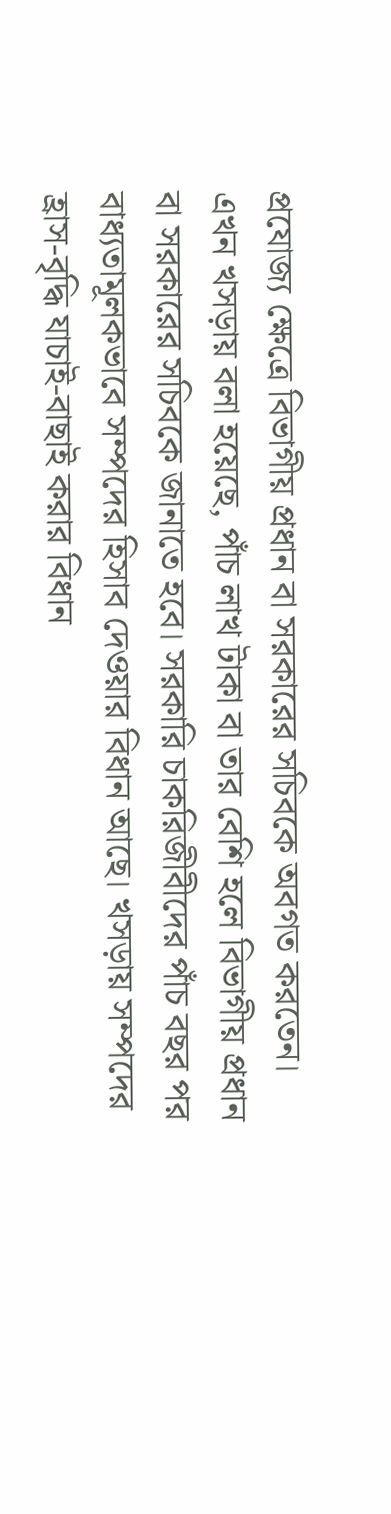প্রযোজ্য ক্ষেত্রে বিভাগীয় প্রধান বা সরকারের সচিবকে অবগত করতেন। এখন খসড়ায় বলা হয়েছে, পাঁচ লাখ টাকা বা তার বেশি হলে বিভাগীয় প্রধান বা সরকারের সচিবকে জানাতে হবে। সরকারি চাকরিজীবীদের পাঁচ বছর পর বাধ্যতামূলকভাবে সম্পদের হিসাব দেওয়ার বিধান আছে। খসড়ায় সম্পদের হ্রাস-বৃদ্ধি যাচাই-বাছাই করার বিধান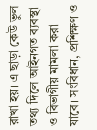রাখা হয়। এ ছাড়া কেউ ভুল তথ্য দিলে আইনগত ব্যবস্থা ও বিভাগীয় মামলা করা যাবে। সংবিধান, প্রশিক্ষণ ও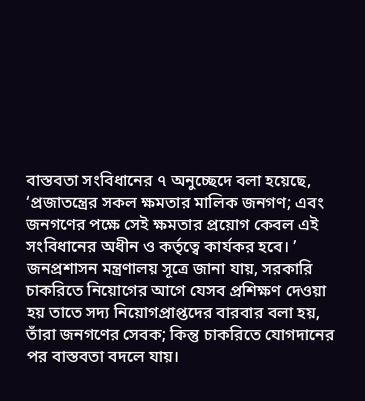বাস্তবতা সংবিধানের ৭ অনুচ্ছেদে বলা হয়েছে, ‘প্রজাতন্ত্রের সকল ক্ষমতার মালিক জনগণ; এবং জনগণের পক্ষে সেই ক্ষমতার প্রয়োগ কেবল এই সংবিধানের অধীন ও কর্তৃত্বে কার্যকর হবে। ’ জনপ্রশাসন মন্ত্রণালয় সূত্রে জানা যায়, সরকারি চাকরিতে নিয়োগের আগে যেসব প্রশিক্ষণ দেওয়া হয় তাতে সদ্য নিয়োগপ্রাপ্তদের বারবার বলা হয়, তাঁরা জনগণের সেবক; কিন্তু চাকরিতে যোগদানের পর বাস্তবতা বদলে যায়।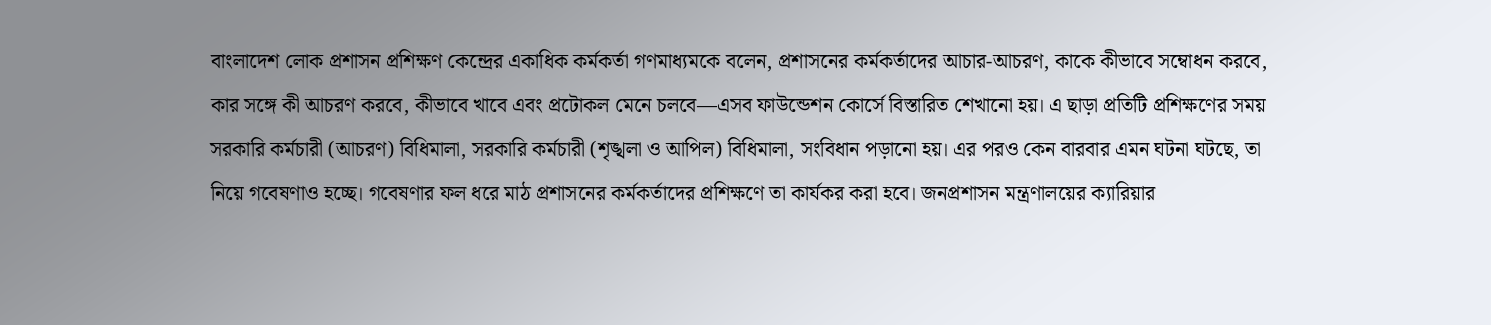বাংলাদেশ লোক প্রশাসন প্রশিক্ষণ কেন্দ্রের একাধিক কর্মকর্তা গণমাধ্যমকে বলেন, প্রশাসনের কর্মকর্তাদের আচার-আচরণ, কাকে কীভাবে সম্বোধন করবে, কার সঙ্গে কী আচরণ করবে, কীভাবে খাবে এবং প্রটোকল মেনে চলবে—এসব ফাউন্ডেশন কোর্সে বিস্তারিত শেখানো হয়। এ ছাড়া প্রতিটি প্রশিক্ষণের সময় সরকারি কর্মচারী (আচরণ) বিধিমালা, সরকারি কর্মচারী (শৃঙ্খলা ও আপিল) বিধিমালা, সংবিধান পড়ানো হয়। এর পরও কেন বারবার এমন ঘটনা ঘটছে, তা নিয়ে গবেষণাও হচ্ছে। গবেষণার ফল ধরে মাঠ প্রশাসনের কর্মকর্তাদের প্রশিক্ষণে তা কার্যকর করা হবে। জনপ্রশাসন মন্ত্রণালয়ের ক্যারিয়ার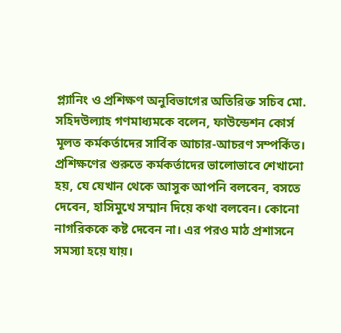প্ল্যানিং ও প্রশিক্ষণ অনুবিভাগের অতিরিক্ত সচিব মো. সহিদউল্যাহ গণমাধ্যমকে বলেন, ফাউন্ডেশন কোর্স মূলত কর্মকর্তাদের সার্বিক আচার-আচরণ সম্পর্কিত। প্রশিক্ষণের শুরুতে কর্মকর্তাদের ভালোভাবে শেখানো হয়, যে যেখান থেকে আসুক আপনি বলবেন, বসতে দেবেন, হাসিমুখে সম্মান দিয়ে কথা বলবেন। কোনো নাগরিককে কষ্ট দেবেন না। এর পরও মাঠ প্রশাসনে সমস্যা হয়ে যায়।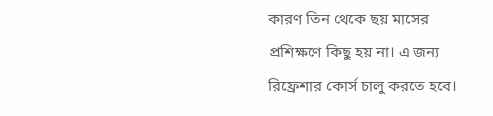কারণ তিন থেকে ছয় মাসের প্রশিক্ষণে কিছু হয় না। এ জন্য রিফ্রেশার কোর্স চালু করতে হবে।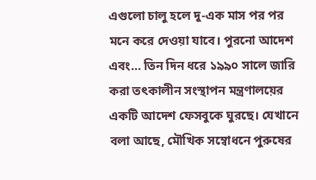এগুলো চালু হলে দু-এক মাস পর পর মনে করে দেওয়া যাবে। পুরনো আদেশ এবং… তিন দিন ধরে ১৯৯০ সালে জারি করা তৎকালীন সংস্থাপন মন্ত্রণালয়ের একটি আদেশ ফেসবুকে ঘুরছে। যেখানে বলা আছে, মৌখিক সম্বোধনে পুরুষের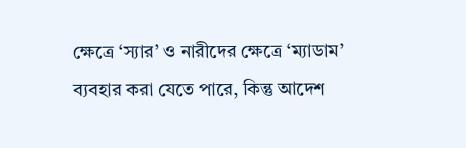ক্ষেত্রে ‘স্যার’ ও নারীদের ক্ষেত্রে ‘ম্যাডাম’ ব্যবহার করা যেতে পারে, কিন্তু আদেশ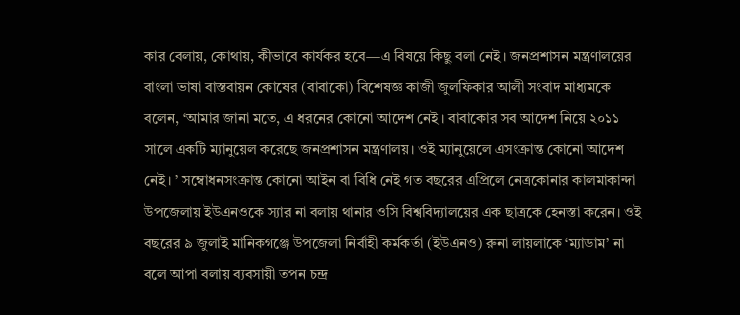কার বেলায়, কোথায়, কীভাবে কার্যকর হবে—এ বিষয়ে কিছু বলা নেই। জনপ্রশাসন মন্ত্রণালয়ের বাংলা ভাষা বাস্তবায়ন কোষের (বাবাকো) বিশেষজ্ঞ কাজী জুলফিকার আলী সংবাদ মাধ্যমকে বলেন, ‘আমার জানা মতে, এ ধরনের কোনো আদেশ নেই। বাবাকোর সব আদেশ নিয়ে ২০১১ সালে একটি ম্যানুয়েল করেছে জনপ্রশাসন মন্ত্রণালয়। ওই ম্যানুয়েলে এসংক্রান্ত কোনো আদেশ নেই। ’ সম্বোধনসংক্রান্ত কোনো আইন বা বিধি নেই গত বছরের এপ্রিলে নেত্রকোনার কালমাকান্দা উপজেলায় ইউএনওকে স্যার না বলায় থানার ওসি বিশ্ববিদ্যালয়ের এক ছাত্রকে হেনস্তা করেন। ওই বছরের ৯ জুলাই মানিকগঞ্জে উপজেলা নির্বাহী কর্মকর্তা (ইউএনও) রুনা লায়লাকে ‘ম্যাডাম’ না বলে আপা বলায় ব্যবসায়ী তপন চন্দ্র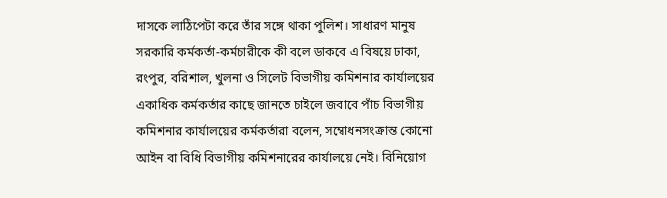দাসকে লাঠিপেটা করে তাঁর সঙ্গে থাকা পুলিশ। সাধারণ মানুষ সরকারি কর্মকর্তা-কর্মচারীকে কী বলে ডাকবে এ বিষয়ে ঢাকা, রংপুর, বরিশাল, খুলনা ও সিলেট বিভাগীয় কমিশনার কার্যালয়ের একাধিক কর্মকর্তার কাছে জানতে চাইলে জবাবে পাঁচ বিভাগীয় কমিশনার কার্যালয়ের কর্মকর্তারা বলেন, সম্বোধনসংক্রান্ত কোনো আইন বা বিধি বিভাগীয় কমিশনারের কার্যালয়ে নেই। বিনিয়োগ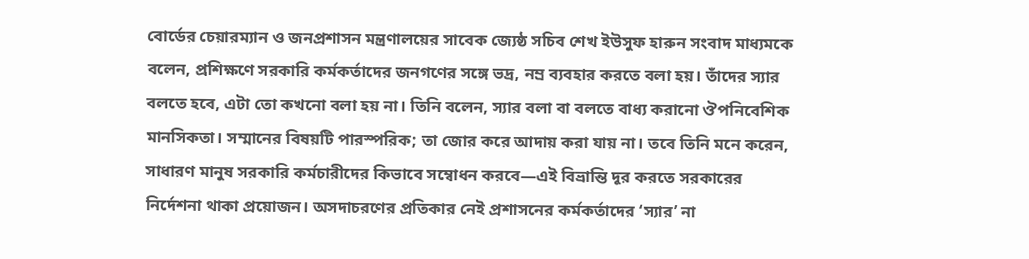বোর্ডের চেয়ারম্যান ও জনপ্রশাসন মন্ত্রণালয়ের সাবেক জ্যেষ্ঠ সচিব শেখ ইউসুফ হারুন সংবাদ মাধ্যমকে বলেন, প্রশিক্ষণে সরকারি কর্মকর্তাদের জনগণের সঙ্গে ভদ্র, নম্র ব্যবহার করতে বলা হয়। তাঁদের স্যার বলতে হবে, এটা তো কখনো বলা হয় না। তিনি বলেন, স্যার বলা বা বলতে বাধ্য করানো ঔপনিবেশিক মানসিকতা। সম্মানের বিষয়টি পারস্পরিক; তা জোর করে আদায় করা যায় না। তবে তিনি মনে করেন, সাধারণ মানুষ সরকারি কর্মচারীদের কিভাবে সম্বোধন করবে—এই বিভ্রান্তি দূর করতে সরকারের নির্দেশনা থাকা প্রয়োজন। অসদাচরণের প্রতিকার নেই প্রশাসনের কর্মকর্তাদের ‘স্যার’ না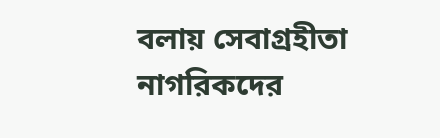বলায় সেবাগ্রহীতা নাগরিকদের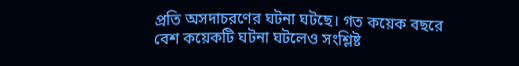প্রতি অসদাচরণের ঘটনা ঘটছে। গত কয়েক বছরে বেশ কয়েকটি ঘটনা ঘটলেও সংশ্লিষ্ট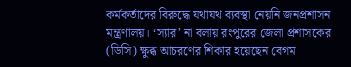কর্মকর্তাদের বিরুদ্ধে যথাযথ ব্যবস্থা নেয়নি জনপ্রশাসন মন্ত্রণালয়। ‘স্যার’ না বলায় রংপুরের জেলা প্রশাসকের (ডিসি) ক্ষুব্ধ আচরণের শিকার হয়েছেন বেগম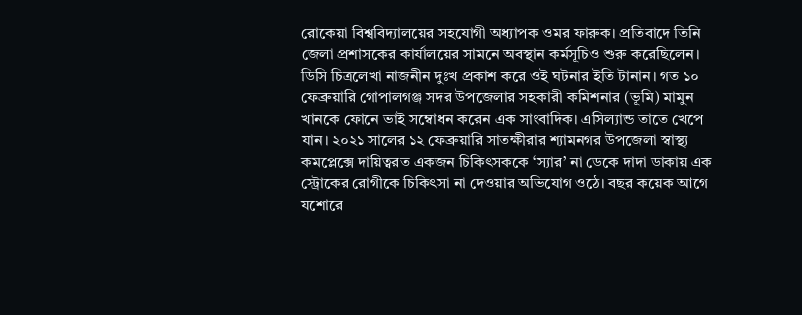রোকেয়া বিশ্ববিদ্যালয়ের সহযোগী অধ্যাপক ওমর ফারুক। প্রতিবাদে তিনি জেলা প্রশাসকের কার্যালয়ের সামনে অবস্থান কর্মসূচিও শুরু করেছিলেন। ডিসি চিত্রলেখা নাজনীন দুঃখ প্রকাশ করে ওই ঘটনার ইতি টানান। গত ১০ ফেব্রুয়ারি গোপালগঞ্জ সদর উপজেলার সহকারী কমিশনার (ভূমি) মামুন খানকে ফোনে ভাই সম্বোধন করেন এক সাংবাদিক। এসিল্যান্ড তাতে খেপে যান। ২০২১ সালের ১২ ফেব্রুয়ারি সাতক্ষীরার শ্যামনগর উপজেলা স্বাস্থ্য কমপ্লেক্সে দায়িত্বরত একজন চিকিৎসককে ‘স্যার’ না ডেকে দাদা ডাকায় এক স্ট্রোকের রোগীকে চিকিৎসা না দেওয়ার অভিযোগ ওঠে। বছর কয়েক আগে যশোরে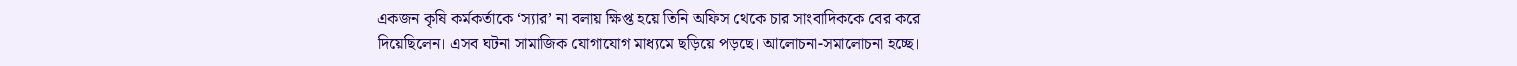একজন কৃষি কর্মকর্তাকে ‘স্যার’ না বলায় ক্ষিপ্ত হয়ে তিনি অফিস থেকে চার সাংবাদিককে বের করে দিয়েছিলেন। এসব ঘটনা সামাজিক যোগাযোগ মাধ্যমে ছড়িয়ে পড়ছে। আলোচনা-সমালোচনা হচ্ছে।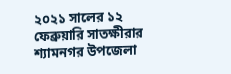২০২১ সালের ১২ ফেব্রুয়ারি সাতক্ষীরার শ্যামনগর উপজেলা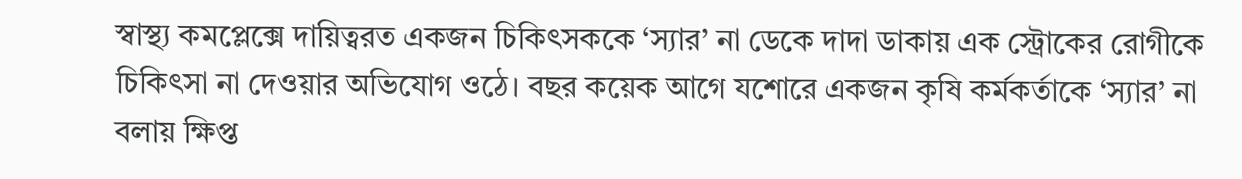স্বাস্থ্য কমপ্লেক্সে দায়িত্বরত একজন চিকিৎসককে ‘স্যার’ না ডেকে দাদা ডাকায় এক স্ট্রোকের রোগীকে চিকিৎসা না দেওয়ার অভিযোগ ওঠে। বছর কয়েক আগে যশোরে একজন কৃষি কর্মকর্তাকে ‘স্যার’ না বলায় ক্ষিপ্ত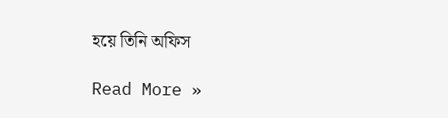হয়ে তিনি অফিস

Read More »